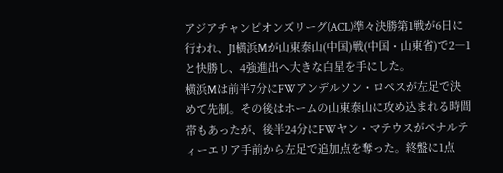アジアチャンピオンズリーグ(ACL)準々決勝第1戦が6日に行われ、J1横浜Mが山東泰山(中国)戦(中国・山東省)で2―1と快勝し、4強進出へ大きな白星を手にした。
横浜Mは前半7分にFWアンデルソン・ロペスが左足で決めて先制。その後はホームの山東泰山に攻め込まれる時間帯もあったが、後半24分にFWヤン・マテウスがペナルティーエリア手前から左足で追加点を奪った。終盤に1点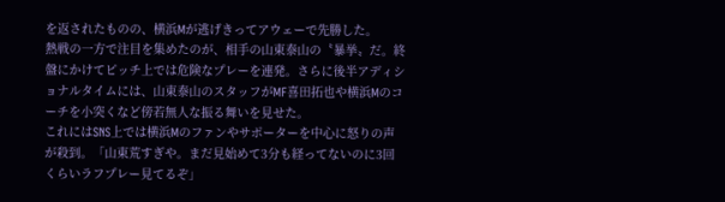を返されたものの、横浜Mが逃げきってアウェーで先勝した。
熱戦の一方で注目を集めたのが、相手の山東泰山の〝暴挙〟だ。終盤にかけてピッチ上では危険なプレーを連発。さらに後半アディショナルタイムには、山東泰山のスタッフがMF喜田拓也や横浜Mのコーチを小突くなど傍若無人な振る舞いを見せた。
これにはSNS上では横浜Mのファンやサポーターを中心に怒りの声が殺到。「山東荒すぎや。まだ見始めて3分も経ってないのに3回くらいラフプレー見てるぞ」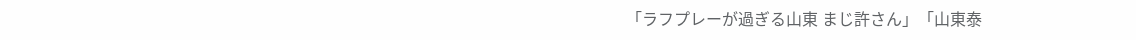「ラフプレーが過ぎる山東 まじ許さん」「山東泰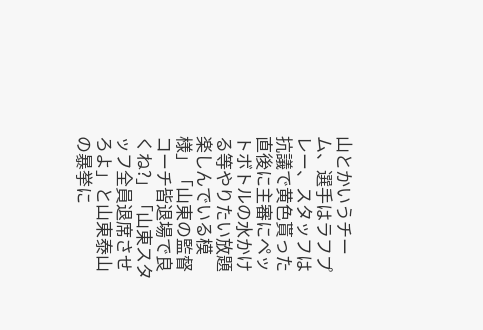山とかいうチーム、選手はラフプレー、スタッフは抗議で黄色貰った直後に主審にペットボトルの水かける等やりたい放題楽しんでいる模様」「山東の監督コーチ皆退場で良くね?」「山東スタッフ全員退席させろよ」と山東泰山の暴挙に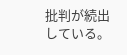批判が続出している。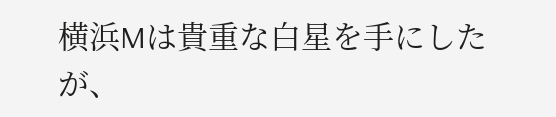横浜Mは貴重な白星を手にしたが、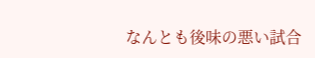なんとも後味の悪い試合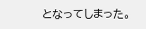となってしまった。